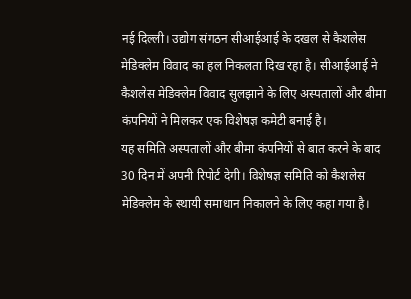नई दिल्ली। उद्योग संगठन सीआईआई के दखल से कैशलेस मेडिक्लेम विवाद का हल निकलता दिख रहा है। सीआईआई ने कैशलेस मेडिक्लेम विवाद सुलझाने के लिए अस्पतालों और बीमा कंपनियों ने मिलकर एक विशेषज्ञ कमेटी बनाई है।
यह समिति अस्पतालों और बीमा कंपनियों से बात करने के बाद 30 दिन में अपनी रिपोर्ट देगी। विशेषज्ञ समिति को कैशलेस मेडिक्लेम के स्थायी समाधान निकालने के लिए कहा गया है।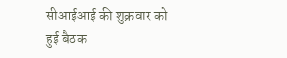सीआईआई की शुक्रवार को हुई बैठक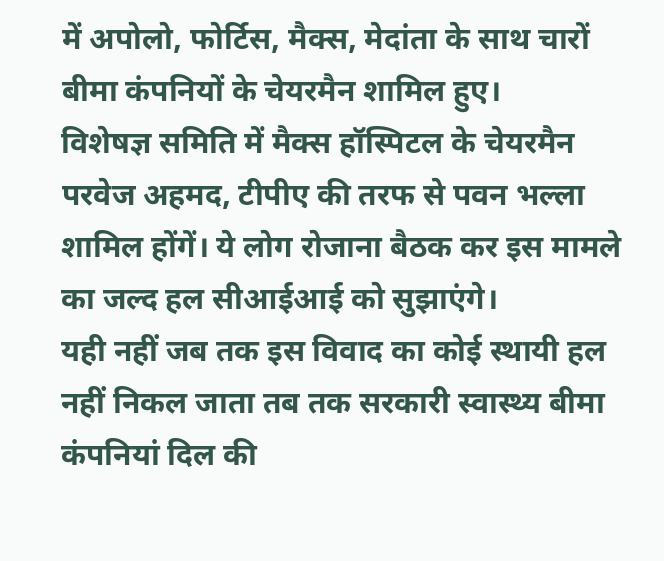में अपोलो, फोर्टिस, मैक्स, मेदांता के साथ चारों बीमा कंपनियों के चेयरमैन शामिल हुए।
विशेषज्ञ समिति में मैक्स हॉस्पिटल के चेयरमैन परवेज अहमद, टीपीए की तरफ से पवन भल्ला शामिल होंगें। ये लोग रोजाना बैठक कर इस मामले का जल्द हल सीआईआई को सुझाएंगे।
यही नहीं जब तक इस विवाद का कोई स्थायी हल नहीं निकल जाता तब तक सरकारी स्वास्थ्य बीमा कंपनियां दिल की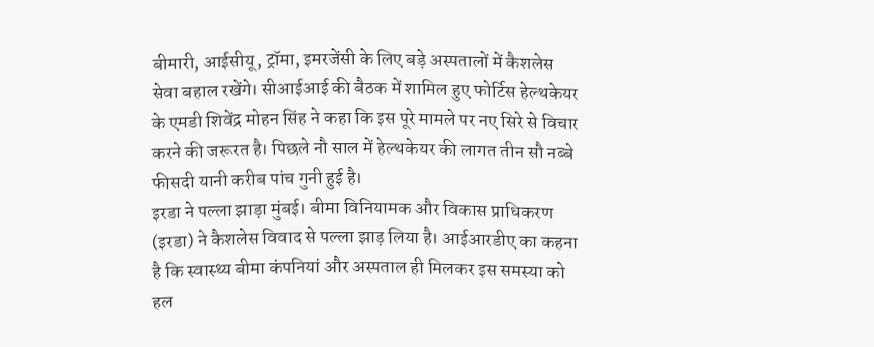बीमारी, आईसीयू, ट्रॉमा, इमरजेंसी के लिए बड़े अस्पतालों में कैशलेस सेवा बहाल रखेंगे। सीआईआई की बैठक में शामिल हुए फोर्टिस हेल्थकेयर के एमडी शिवेंद्र मोहन सिंह ने कहा कि इस पूरे मामले पर नए सिरे से विचार करने की जरूरत है। पिछले नौ साल में हेल्थकेयर की लागत तीन सौ नब्बे फीसदी यानी करीब पांच गुनी हुई है।
इरडा ने पल्ला झाड़ा मुंबई। बीमा विनियामक और विकास प्राधिकरण (इरडा) ने कैशलेस विवाद से पल्ला झाड़ लिया है। आईआरडीए का कहना है कि स्वास्थ्य बीमा कंपनियां और अस्पताल ही मिलकर इस समस्या को हल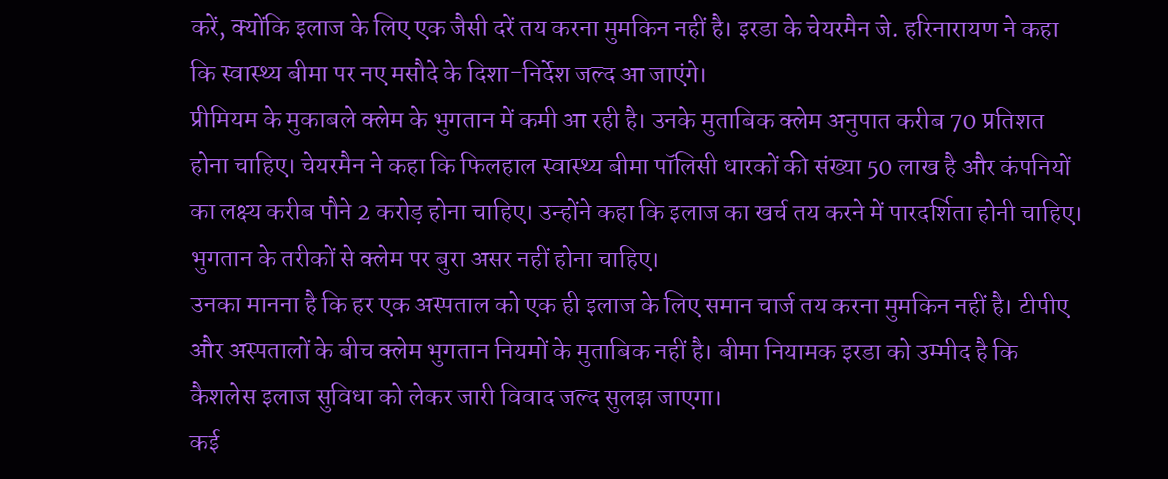करें, क्योंकि इलाज के लिए एक जैसी दरें तय करना मुमकिन नहीं है। इरडा के चेयरमैन जे. हरिनारायण ने कहा कि स्वास्थ्य बीमा पर नए मसौदे के दिशा-निर्देश जल्द आ जाएंगे।
प्रीमियम के मुकाबले क्लेम के भुगतान में कमी आ रही है। उनके मुताबिक क्लेम अनुपात करीब 70 प्रतिशत होना चाहिए। चेयरमैन ने कहा कि फिलहाल स्वास्थ्य बीमा पॉलिसी धारकों की संख्या 50 लाख है और कंपनियों का लक्ष्य करीब पौने 2 करोड़ होना चाहिए। उन्होंने कहा कि इलाज का खर्च तय करने में पारदर्शिता होनी चाहिए। भुगतान के तरीकों से क्लेम पर बुरा असर नहीं होना चाहिए।
उनका मानना है कि हर एक अस्पताल को एक ही इलाज के लिए समान चार्ज तय करना मुमकिन नहीं है। टीपीए और अस्पतालों के बीच क्लेम भुगतान नियमों के मुताबिक नहीं है। बीमा नियामक इरडा को उम्मीद है कि कैशलेस इलाज सुविधा को लेकर जारी विवाद जल्द सुलझ जाएगा।
कई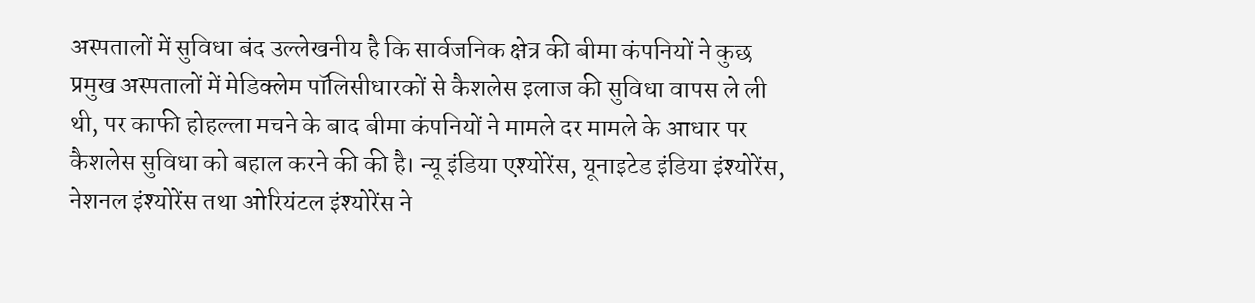अस्पतालों में सुविधा बंद उल्लेखनीय है कि सार्वजनिक क्षेत्र की बीमा कंपनियों ने कुछ प्रमुख अस्पतालों में मेडिक्लेम पॉलिसीधारकों से कैशलेस इलाज की सुविधा वापस ले ली थी, पर काफी होहल्ला मचने के बाद बीमा कंपनियों ने मामले दर मामले के आधार पर कैशलेस सुविधा को बहाल करने की की है। न्यू इंडिया एश्योरेंस, यूनाइटेड इंडिया इंश्योरेंस, नेशनल इंश्योरेंस तथा ओरियंटल इंश्योरेंस ने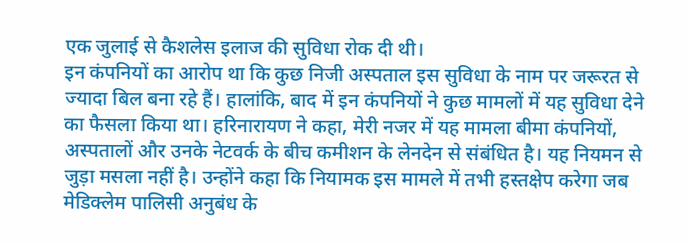एक जुलाई से कैशलेस इलाज की सुविधा रोक दी थी।
इन कंपनियों का आरोप था कि कुछ निजी अस्पताल इस सुविधा के नाम पर जरूरत से ज्यादा बिल बना रहे हैं। हालांकि, बाद में इन कंपनियों ने कुछ मामलों में यह सुविधा देने का फैसला किया था। हरिनारायण ने कहा, मेरी नजर में यह मामला बीमा कंपनियों, अस्पतालों और उनके नेटवर्क के बीच कमीशन के लेनदेन से संबंधित है। यह नियमन से जुड़ा मसला नहीं है। उन्होंने कहा कि नियामक इस मामले में तभी हस्तक्षेप करेगा जब मेडिक्लेम पालिसी अनुबंध के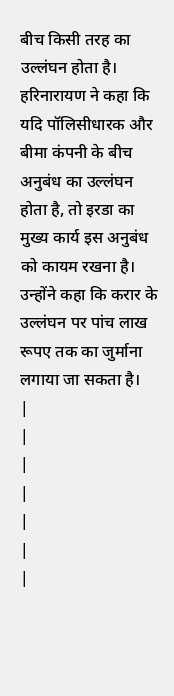बीच किसी तरह का उल्लंघन होता है।
हरिनारायण ने कहा कि यदि पॉलिसीधारक और बीमा कंपनी के बीच अनुबंध का उल्लंघन होता है, तो इरडा का मुख्य कार्य इस अनुबंध को कायम रखना है। उन्होंने कहा कि करार के उल्लंघन पर पांच लाख रूपए तक का जुर्माना लगाया जा सकता है।
|
|
|
|
|
|
|